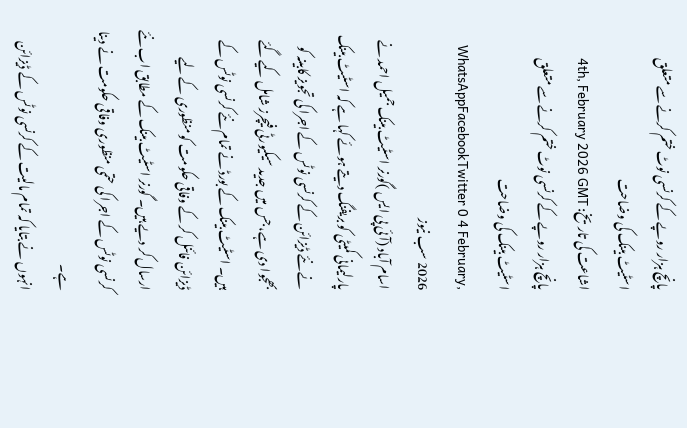پانچ ہزار روپے کے کرنسی نوٹ ختم کرنے سے متعلق اسٹیٹ بینک کی وضاحت
اشاعت کی تاریخ: 4th, February 2026 GMT
پانچ ہزار روپے کے کرنسی نوٹ ختم کرنے سے متعلق اسٹیٹ بینک کی وضاحت WhatsAppFacebookTwitter 0 4 February, 2026 سب نیوز
اسام آباد (آئی پی ایس )گورنر اسٹیٹ بینک جمیل احمد نے پارلیمانی کمیٹی کو بریفنگ دیتے ہوئے کہا ہے کہ اسٹیٹ بینک نے نئے ڈیزائن کے کرنسی نوٹس کے اجرا کی تجویز کابینہ کو بھجوا دی ہے، جس میں جدید سیکیورٹی فیچرز شامل کیے گئے ہیں۔ اسٹیٹ بینک کے بورڈ نے تمام نئے کرنسی نوٹس کے ڈیزائن فائنل کر کے وفاقی حکومت کو منظوری کے لیے ارسال کر دیے ہیں۔ گورنر اسٹیٹ بینک کے مطابق اب نئے کرنسی نوٹس کے اجرا کی حتمی منظوری وفاقی حکومت نے دینا ہے۔
انہوں نے بتایا کہ تمام مالیت کے کرنسی نوٹس کے ڈیزائن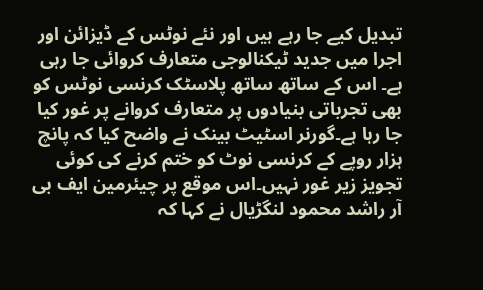تبدیل کیے جا رہے ہیں اور نئے نوٹس کے ڈیزائن اور اجرا میں جدید ٹیکنالوجی متعارف کروائی جا رہی ہے۔ اس کے ساتھ ساتھ پلاسٹک کرنسی نوٹس کو بھی تجرباتی بنیادوں پر متعارف کروانے پر غور کیا جا رہا ہے۔گورنر اسٹیٹ بینک نے واضح کیا کہ پانچ ہزار روپے کے کرنسی نوٹ کو ختم کرنے کی کوئی تجویز زیر غور نہیں۔اس موقع پر چیئرمین ایف بی آر راشد محمود لنگڑیال نے کہا کہ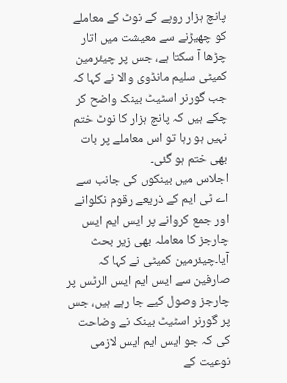پانچ ہزار روپے کے نوٹ کے معاملے کو چھیڑنے سے معیشت میں اتار چڑھا آ سکتا ہے، جس پر چیئرمین کمیٹی سلیم مانڈوی والا نے کہا کہ جب گورنر اسٹیٹ بینک واضح کر چکے ہیں کہ پانچ ہزار کا نوٹ ختم نہیں ہو رہا تو اس معاملے پر بات بھی ختم ہو گئی۔
اجلاس میں بینکوں کی جانب سے اے ٹی ایم کے ذریعے رقوم نکلوانے اور جمع کروانے پر ایس ایم ایس چارجز کا معاملہ بھی زیر بحث آیا۔چیئرمین کمیٹی نے کہا کہ صارفین سے ایس ایم ایس الرٹس پر چارجز وصول کیے جا رہے ہیں، جس پر گورنر اسٹیٹ بینک نے وضاحت کی کہ جو ایس ایم ایس لازمی نوعیت کے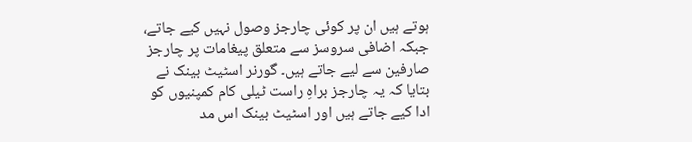ہوتے ہیں ان پر کوئی چارجز وصول نہیں کیے جاتے، جبکہ اضافی سروسز سے متعلق پیغامات پر چارجز صارفین سے لیے جاتے ہیں۔ گورنر اسٹیٹ بینک نے بتایا کہ یہ چارجز براہِ راست ٹیلی کام کمپنیوں کو ادا کیے جاتے ہیں اور اسٹیٹ بینک اس مد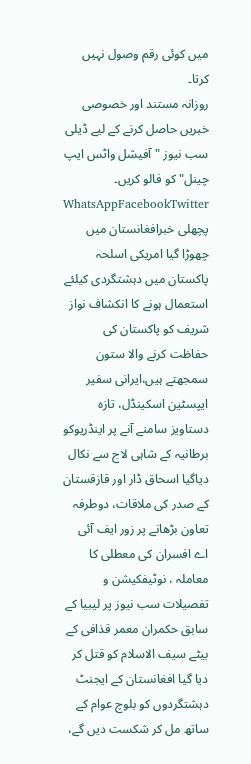میں کوئی رقم وصول نہیں کرتا۔
روزانہ مستند اور خصوصی خبریں حاصل کرنے کے لیے ڈیلی سب نیوز "آفیشل واٹس ایپ چینل" کو فالو کریں۔
WhatsAppFacebookTwitter پچھلی خبرافغانستان میں چھوڑا گیا امریکی اسلحہ پاکستان میں دہشتگردی کیلئے استعمال ہونے کا انکشاف نواز شریف کو پاکستان کی حفاظت کرنے والا ستون سمجھتے ہیں،ایرانی سفیر ایپسٹین اسکینڈل، تازہ دستاویز سامنے آنے پر اینڈریوکو برطانیہ کے شاہی لاج سے نکال دیاگیا اسحاق ڈار اور قازقستان کے صدر کی ملاقات، دوطرفہ تعاون بڑھانے پر زور ایف آئی اے افسران کی معطلی کا معاملہ ، نوٹیفکیشن و تفصیلات سب نیوز پر لیبیا کے سابق حکمران معمر قذافی کے بیٹے سیف الاسلام کو قتل کر دیا گیا افغانستان کے ایجنٹ دہشتگردوں کو بلوچ عوام کے ساتھ مل کر شکست دیں گے،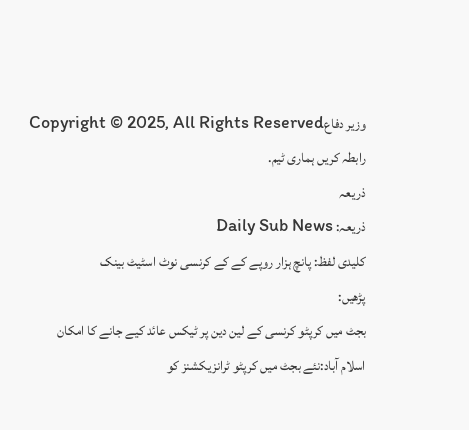وزیر دفاعCopyright © 2025, All Rights Reserved
رابطہ کریں ہماری ٹیم.
ذریعہ
ذریعہ: Daily Sub News
کلیدی لفظ: پانچ ہزار روپے کے کے کرنسی نوٹ اسٹیٹ بینک
پڑھیں:
بجٹ میں کرپٹو کرنسی کے لین دین پر ٹیکس عائد کیے جانے کا امکان
اسلام آباد:نئے بجٹ میں کرپٹو ٹرانزیکشنز کو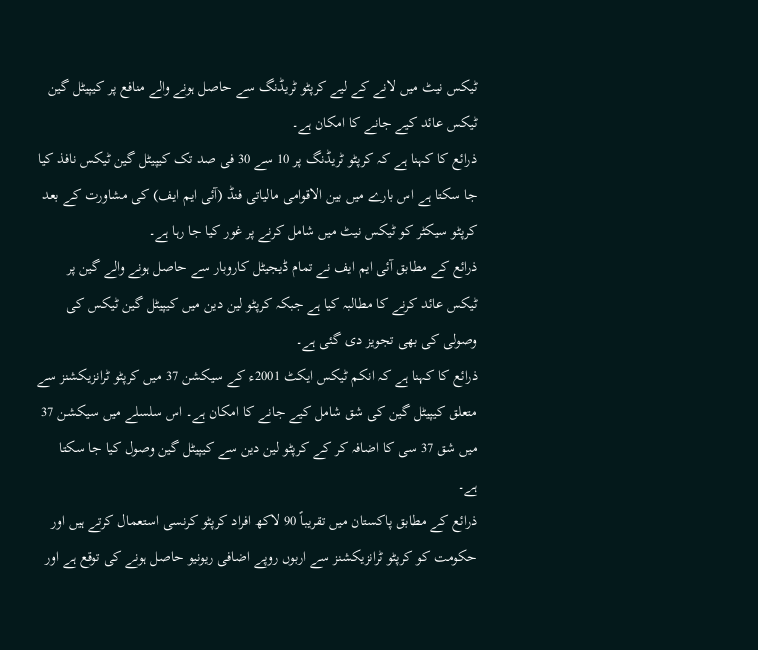ٹیکس نیٹ میں لانے کے لیے کرپٹو ٹریڈنگ سے حاصل ہونے والے منافع پر کیپیٹل گین ٹیکس عائد کیے جانے کا امکان ہے۔
ذرائع کا کہنا ہے کہ کرپٹو ٹریڈنگ پر 10 سے 30 فی صد تک کیپیٹل گین ٹیکس نافذ کیا جا سکتا ہے اس بارے میں بین الاقوامی مالیاتی فنڈ (آئی ایم ایف) کی مشاورت کے بعد کرپٹو سیکٹر کو ٹیکس نیٹ میں شامل کرنے پر غور کیا جا رہا ہے۔
ذرائع کے مطابق آئی ایم ایف نے تمام ڈیجیٹل کاروبار سے حاصل ہونے والے گین پر ٹیکس عائد کرنے کا مطالبہ کیا ہے جبکہ کرپٹو لین دین میں کیپیٹل گین ٹیکس کی وصولی کی بھی تجویز دی گئی ہے۔
ذرائع کا کہنا ہے کہ انکم ٹیکس ایکٹ 2001ء کے سیکشن 37 میں کرپٹو ٹرانزیکشنز سے متعلق کیپیٹل گین کی شق شامل کیے جانے کا امکان ہے۔ اس سلسلے میں سیکشن 37 میں شق 37 سی کا اضافہ کر کے کرپٹو لین دین سے کیپیٹل گین وصول کیا جا سکتا ہے۔
ذرائع کے مطابق پاکستان میں تقریباً 90 لاکھ افراد کرپٹو کرنسی استعمال کرتے ہیں اور حکومت کو کرپٹو ٹرانزیکشنز سے اربوں روپے اضافی ریونیو حاصل ہونے کی توقع ہے اور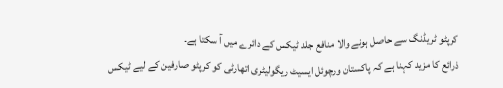کرپٹو ٹریڈنگ سے حاصل ہونے والا منافع جلد ٹیکس کے دائرے میں آ سکتا ہے۔
ذرائع کا مزید کہنا ہے کہ پاکستان ورچوئل ایسیٹ ریگولیٹری اتھارٹی کو کرپٹو صارفین کے لیے ٹیکس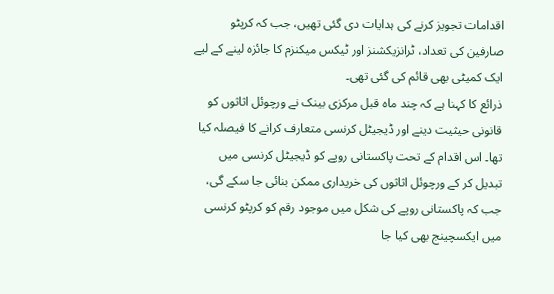اقدامات تجویز کرنے کی ہدایات دی گئی تھیں، جب کہ کرپٹو صارفین کی تعداد، ٹرانزیکشنز اور ٹیکس میکنزم کا جائزہ لینے کے لیے ایک کمیٹی بھی قائم کی گئی تھی۔
ذرائع کا کہنا ہے کہ چند ماہ قبل مرکزی بینک نے ورچوئل اثاثوں کو قانونی حیثیت دینے اور ڈیجیٹل کرنسی متعارف کرانے کا فیصلہ کیا تھا۔ اس اقدام کے تحت پاکستانی روپے کو ڈیجیٹل کرنسی میں تبدیل کر کے ورچوئل اثاثوں کی خریداری ممکن بنائی جا سکے گی، جب کہ پاکستانی روپے کی شکل میں موجود رقم کو کرپٹو کرنسی میں ایکسچینج بھی کیا جا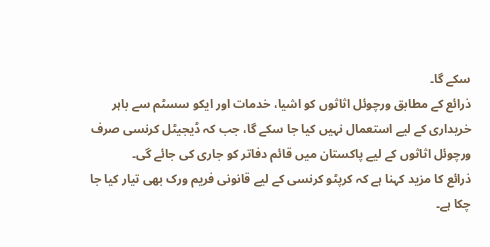سکے گا۔
ذرائع کے مطابق ورچوئل اثاثوں کو اشیا، خدمات اور ایکو سسٹم سے باہر خریداری کے لیے استعمال نہیں کیا جا سکے گا، جب کہ ڈیجیٹل کرنسی صرف ورچوئل اثاثوں کے لیے پاکستان میں قائم دفاتر کو جاری کی جائے گی۔
ذرائع کا مزید کہنا ہے کہ کرپٹو کرنسی کے لیے قانونی فریم ورک بھی تیار کیا جا چکا ہے۔